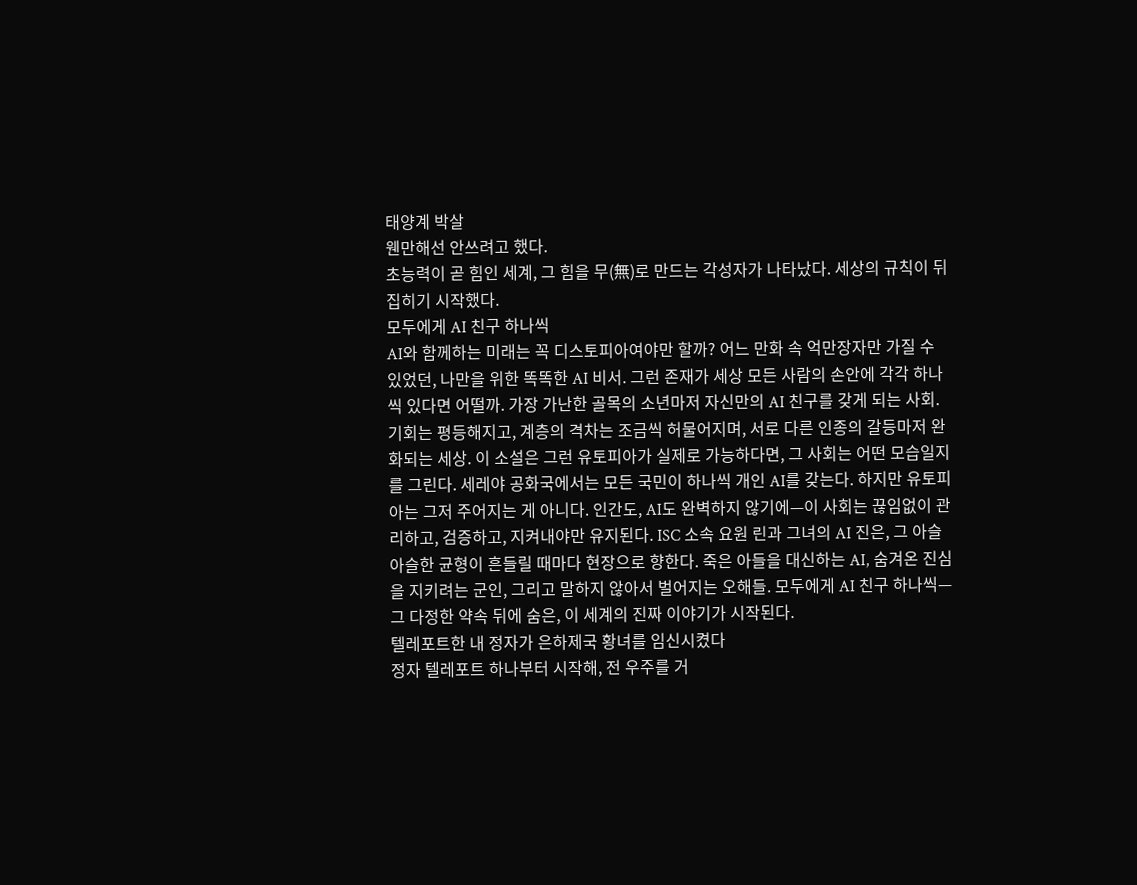태양계 박살
웬만해선 안쓰려고 했다.
초능력이 곧 힘인 세계, 그 힘을 무(無)로 만드는 각성자가 나타났다. 세상의 규칙이 뒤집히기 시작했다.
모두에게 AI 친구 하나씩
AI와 함께하는 미래는 꼭 디스토피아여야만 할까? 어느 만화 속 억만장자만 가질 수 있었던, 나만을 위한 똑똑한 AI 비서. 그런 존재가 세상 모든 사람의 손안에 각각 하나씩 있다면 어떨까. 가장 가난한 골목의 소년마저 자신만의 AI 친구를 갖게 되는 사회. 기회는 평등해지고, 계층의 격차는 조금씩 허물어지며, 서로 다른 인종의 갈등마저 완화되는 세상. 이 소설은 그런 유토피아가 실제로 가능하다면, 그 사회는 어떤 모습일지를 그린다. 세레야 공화국에서는 모든 국민이 하나씩 개인 AI를 갖는다. 하지만 유토피아는 그저 주어지는 게 아니다. 인간도, AI도 완벽하지 않기에—이 사회는 끊임없이 관리하고, 검증하고, 지켜내야만 유지된다. ISC 소속 요원 린과 그녀의 AI 진은, 그 아슬아슬한 균형이 흔들릴 때마다 현장으로 향한다. 죽은 아들을 대신하는 AI, 숨겨온 진심을 지키려는 군인, 그리고 말하지 않아서 벌어지는 오해들. 모두에게 AI 친구 하나씩—그 다정한 약속 뒤에 숨은, 이 세계의 진짜 이야기가 시작된다.
텔레포트한 내 정자가 은하제국 황녀를 임신시켰다
정자 텔레포트 하나부터 시작해, 전 우주를 거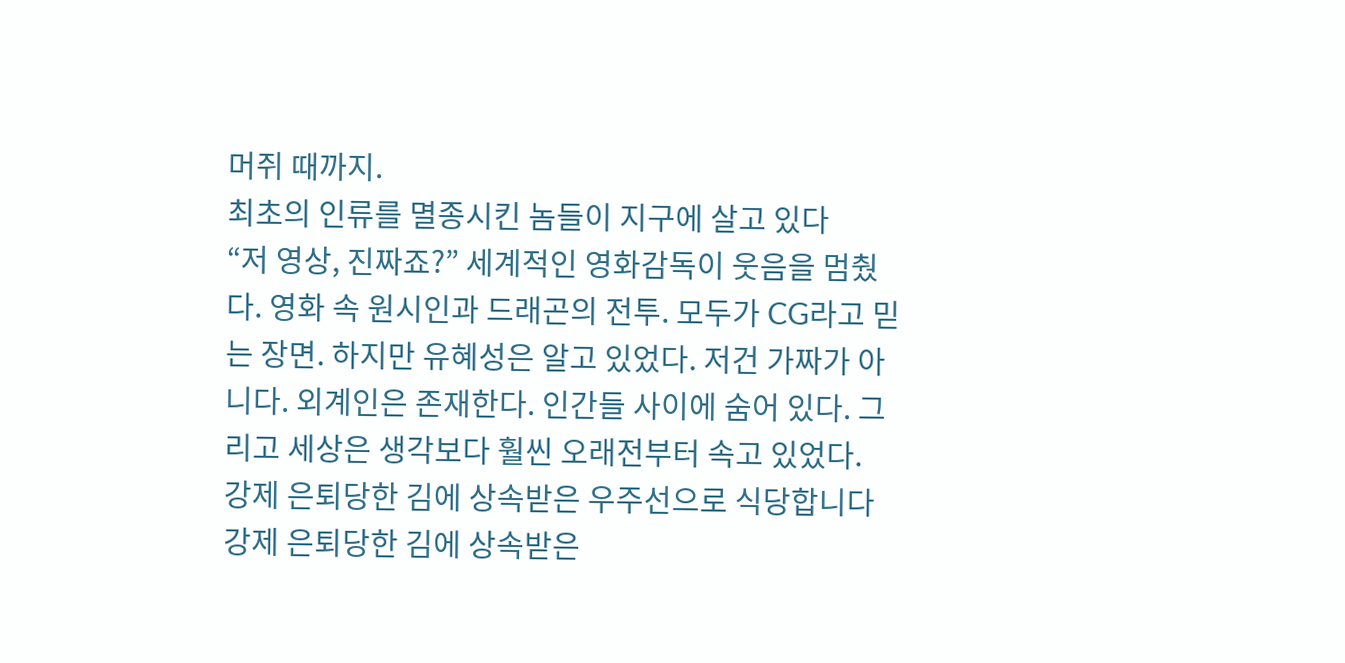머쥐 때까지.
최초의 인류를 멸종시킨 놈들이 지구에 살고 있다
“저 영상, 진짜죠?” 세계적인 영화감독이 웃음을 멈췄다. 영화 속 원시인과 드래곤의 전투. 모두가 CG라고 믿는 장면. 하지만 유혜성은 알고 있었다. 저건 가짜가 아니다. 외계인은 존재한다. 인간들 사이에 숨어 있다. 그리고 세상은 생각보다 훨씬 오래전부터 속고 있었다.
강제 은퇴당한 김에 상속받은 우주선으로 식당합니다
강제 은퇴당한 김에 상속받은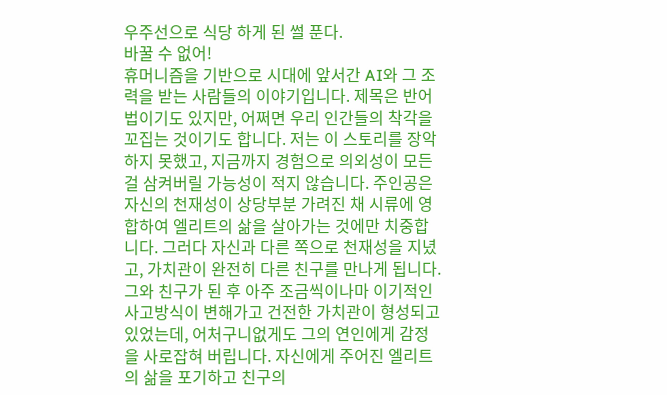우주선으로 식당 하게 된 썰 푼다.
바꿀 수 없어!
휴머니즘을 기반으로 시대에 앞서간 AI와 그 조력을 받는 사람들의 이야기입니다. 제목은 반어법이기도 있지만, 어쩌면 우리 인간들의 착각을 꼬집는 것이기도 합니다. 저는 이 스토리를 장악하지 못했고, 지금까지 경험으로 의외성이 모든 걸 삼켜버릴 가능성이 적지 않습니다. 주인공은 자신의 천재성이 상당부분 가려진 채 시류에 영합하여 엘리트의 삶을 살아가는 것에만 치중합니다. 그러다 자신과 다른 쪽으로 천재성을 지녔고, 가치관이 완전히 다른 친구를 만나게 됩니다. 그와 친구가 된 후 아주 조금씩이나마 이기적인 사고방식이 변해가고 건전한 가치관이 형성되고 있었는데, 어처구니없게도 그의 연인에게 감정을 사로잡혀 버립니다. 자신에게 주어진 엘리트의 삶을 포기하고 친구의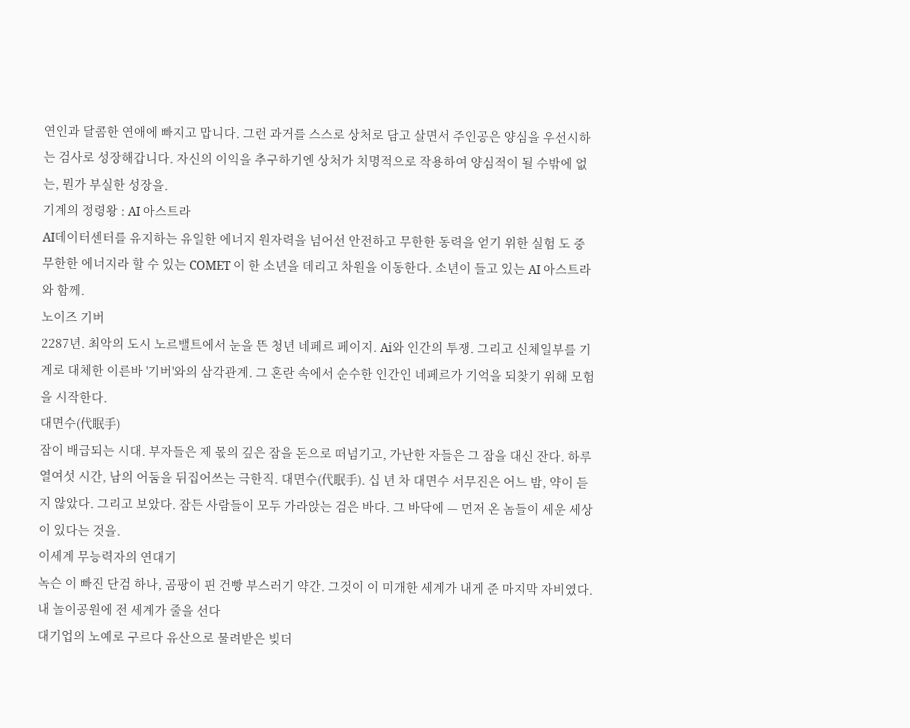연인과 달콤한 연애에 빠지고 맙니다. 그런 과거를 스스로 상처로 담고 살면서 주인공은 양심을 우선시하는 검사로 성장해갑니다. 자신의 이익을 추구하기엔 상처가 치명적으로 작용하여 양심적이 될 수밖에 없는, 뭔가 부실한 성장을.
기계의 정령왕 : AI 아스트라
AI데이터센터를 유지하는 유일한 에너지 원자력을 넘어선 안전하고 무한한 동력을 얻기 위한 실험 도 중 무한한 에너지라 할 수 있는 COMET 이 한 소년을 데리고 차원을 이동한다. 소년이 들고 있는 AI 아스트라와 함께.
노이즈 기버
2287년. 최악의 도시 노르밸트에서 눈을 뜬 청년 네페르 페이지. Ai와 인간의 투쟁. 그리고 신체일부를 기계로 대체한 이른바 '기버'와의 삼각관계. 그 혼란 속에서 순수한 인간인 네페르가 기억을 되찾기 위해 모험을 시작한다.
대면수(代眠手)
잠이 배급되는 시대. 부자들은 제 몫의 깊은 잠을 돈으로 떠넘기고, 가난한 자들은 그 잠을 대신 잔다. 하루 열여섯 시간, 남의 어둠을 뒤집어쓰는 극한직. 대면수(代眠手). 십 년 차 대면수 서무진은 어느 밤, 약이 듣지 않았다. 그리고 보았다. 잠든 사람들이 모두 가라앉는 검은 바다. 그 바닥에 — 먼저 온 놈들이 세운 세상이 있다는 것을.
이세계 무능력자의 연대기
녹슨 이 빠진 단검 하나, 곰팡이 핀 건빵 부스러기 약간. 그것이 이 미개한 세계가 내게 준 마지막 자비였다.
내 놀이공원에 전 세계가 줄을 선다
대기업의 노예로 구르다 유산으로 물려받은 빚더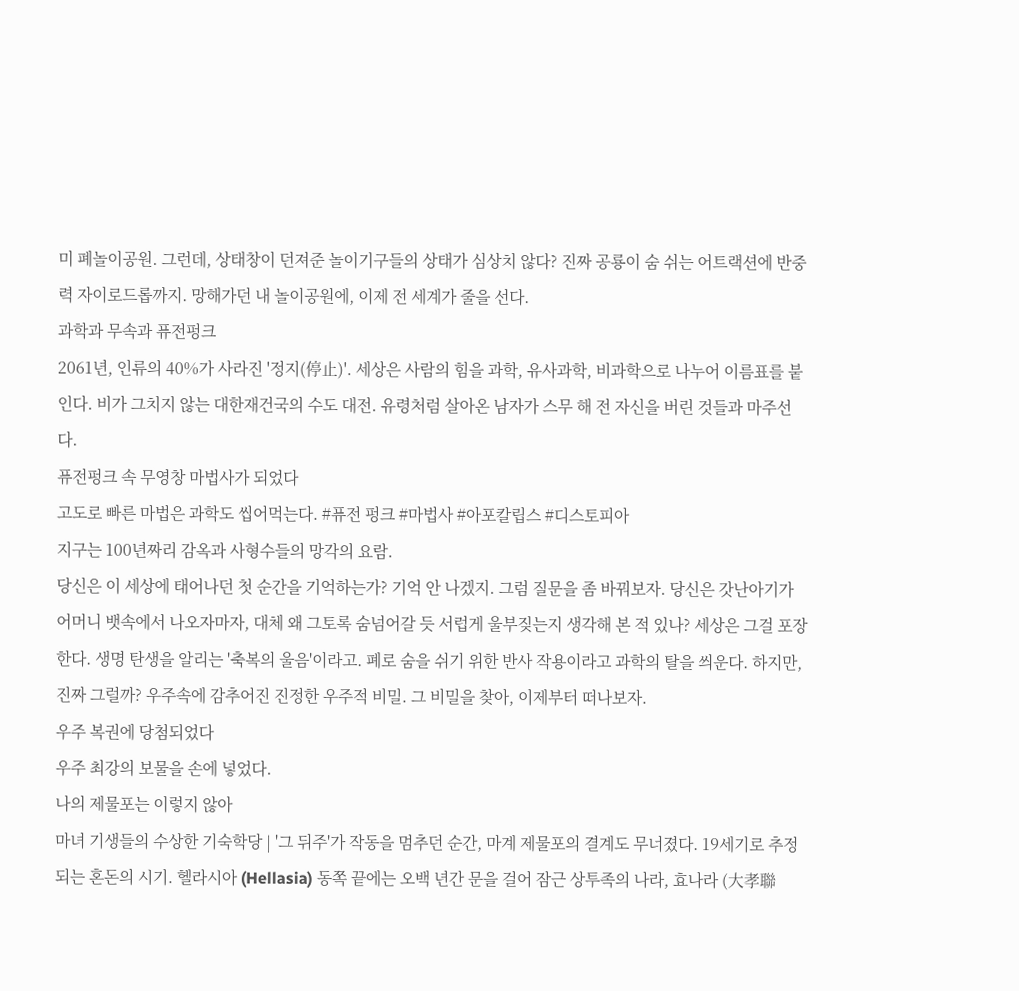미 폐놀이공원. 그런데, 상태창이 던져준 놀이기구들의 상태가 심상치 않다? 진짜 공룡이 숨 쉬는 어트랙션에 반중력 자이로드롭까지. 망해가던 내 놀이공원에, 이제 전 세계가 줄을 선다.
과학과 무속과 퓨전펑크
2061년, 인류의 40%가 사라진 '정지(停止)'. 세상은 사람의 힘을 과학, 유사과학, 비과학으로 나누어 이름표를 붙인다. 비가 그치지 않는 대한재건국의 수도 대전. 유령처럼 살아온 남자가 스무 해 전 자신을 버린 것들과 마주선다.
퓨전펑크 속 무영창 마법사가 되었다
고도로 빠른 마법은 과학도 씹어먹는다. #퓨전 펑크 #마법사 #아포칼립스 #디스토피아
지구는 100년짜리 감옥과 사형수들의 망각의 요람.
당신은 이 세상에 태어나던 첫 순간을 기억하는가? 기억 안 나겠지. 그럼 질문을 좀 바꿔보자. 당신은 갓난아기가 어머니 뱃속에서 나오자마자, 대체 왜 그토록 숨넘어갈 듯 서럽게 울부짖는지 생각해 본 적 있나? 세상은 그걸 포장한다. 생명 탄생을 알리는 '축복의 울음'이라고. 폐로 숨을 쉬기 위한 반사 작용이라고 과학의 탈을 씌운다. 하지만, 진짜 그럴까? 우주속에 감추어진 진정한 우주적 비밀. 그 비밀을 찾아, 이제부터 떠나보자.
우주 복권에 당첨되었다
우주 최강의 보물을 손에 넣었다.
나의 제물포는 이렇지 않아
마녀 기생들의 수상한 기숙학당 | '그 뒤주'가 작동을 멈추던 순간, 마계 제물포의 결계도 무너졌다. 19세기로 추정되는 혼돈의 시기. 헬라시아 (Hellasia) 동쪽 끝에는 오백 년간 문을 걸어 잠근 상투족의 나라, 효나라 (大孝聯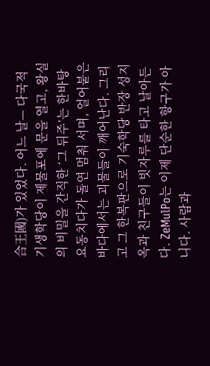合王國)가 있었다. 어느 날— 다국적 기생학당이 제물포에 문을 열고, 왕실의 비밀을 간직한 ‘그 뒤주’는 한바탕 요동치다가 돌연 멈춰 서며, 얼어붙은 바다에서는 괴물들이 깨어난다. 그리고 그 한복판으로 기숙학당 반장 성지옥과 친구들이 빗자루를 타고 날아든다. ZeMulPo는 이제 단순한 항구가 아니다. 사람과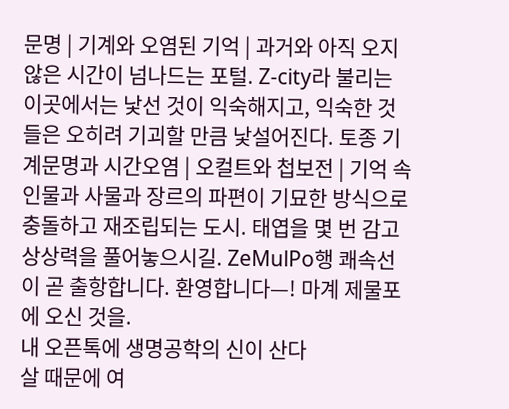문명 | 기계와 오염된 기억 | 과거와 아직 오지 않은 시간이 넘나드는 포털. Z-city라 불리는 이곳에서는 낯선 것이 익숙해지고, 익숙한 것들은 오히려 기괴할 만큼 낯설어진다. 토종 기계문명과 시간오염 | 오컬트와 첩보전 | 기억 속 인물과 사물과 장르의 파편이 기묘한 방식으로 충돌하고 재조립되는 도시. 태엽을 몇 번 감고 상상력을 풀어놓으시길. ZeMulPo행 쾌속선이 곧 출항합니다. 환영합니다—! 마계 제물포에 오신 것을.
내 오픈톡에 생명공학의 신이 산다
살 때문에 여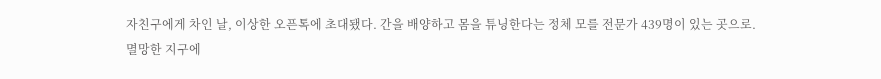자친구에게 차인 날, 이상한 오픈톡에 초대됐다. 간을 배양하고 몸을 튜닝한다는 정체 모를 전문가 439명이 있는 곳으로.
멸망한 지구에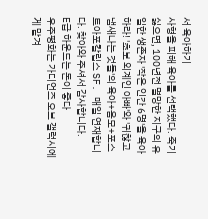서 육아하기
사형을 피해 육아를 선택했다. 죽기 싫으면, 100년전 멸망한 지구의 유일한 생존자 '작은 인간 6명'을 육아하라! '초보 외계인 아빠'와 '귀찮고 냄새나는 것들'의 육아+음모+포스트아포칼립스 SF. 매일 연재합니다. 찾아와 주셔서 감사합니다.
E급 하운드는 돈이 좋다
우주평화는 가디언즈 오브 갤럭시에게 맡겨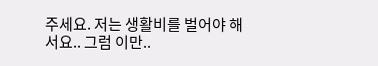주세요. 저는 생활비를 벌어야 해서요.. 그럼 이만..